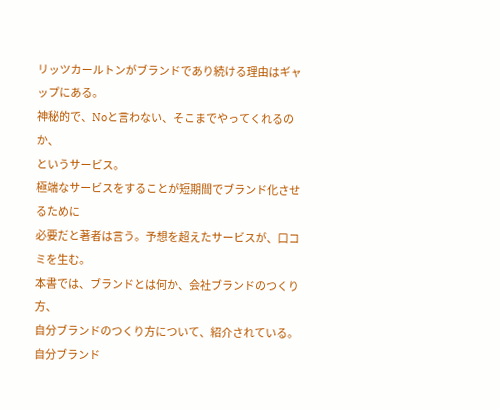リッツカールトンがブランドであり続ける理由はギャップにある。
神秘的で、Noと言わない、そこまでやってくれるのか、
というサービス。
極端なサービスをすることが短期間でブランド化させるために
必要だと著者は言う。予想を超えたサービスが、口コミを生む。
本書では、ブランドとは何か、会社ブランドのつくり方、
自分ブランドのつくり方について、紹介されている。
自分ブランド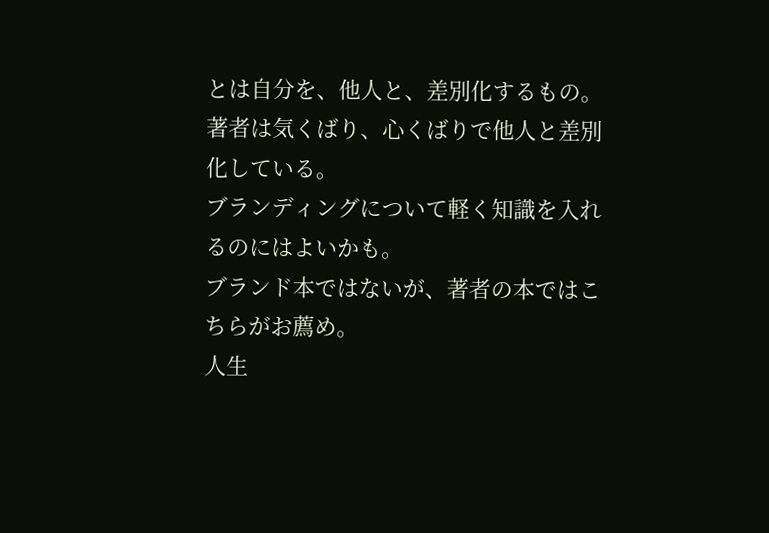とは自分を、他人と、差別化するもの。
著者は気くばり、心くばりで他人と差別化している。
ブランディングについて軽く知識を入れるのにはよいかも。
ブランド本ではないが、著者の本ではこちらがお薦め。
人生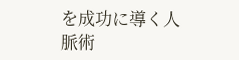を成功に導く人脈術